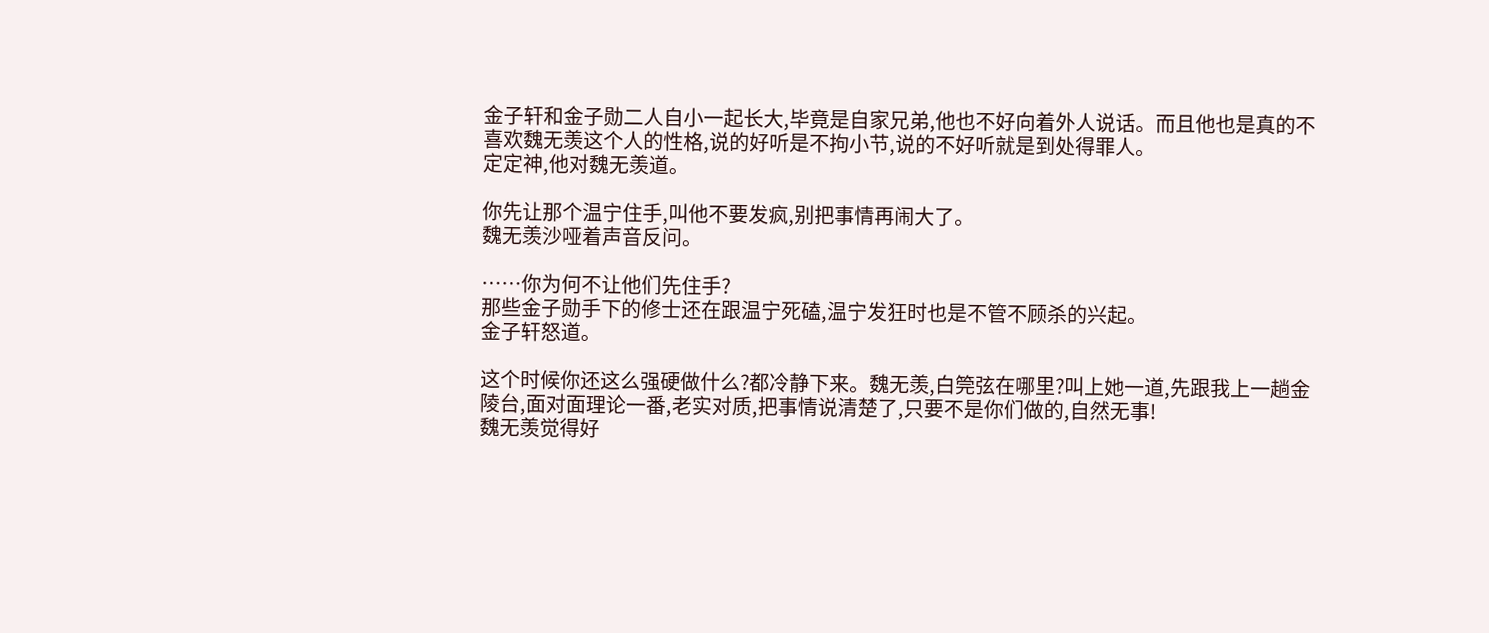金子轩和金子勋二人自小一起长大,毕竟是自家兄弟,他也不好向着外人说话。而且他也是真的不喜欢魏无羡这个人的性格,说的好听是不拘小节,说的不好听就是到处得罪人。
定定神,他对魏无羡道。

你先让那个温宁住手,叫他不要发疯,别把事情再闹大了。
魏无羡沙哑着声音反问。

……你为何不让他们先住手?
那些金子勋手下的修士还在跟温宁死磕,温宁发狂时也是不管不顾杀的兴起。
金子轩怒道。

这个时候你还这么强硬做什么?都冷静下来。魏无羡,白筦弦在哪里?叫上她一道,先跟我上一趟金陵台,面对面理论一番,老实对质,把事情说清楚了,只要不是你们做的,自然无事!
魏无羡觉得好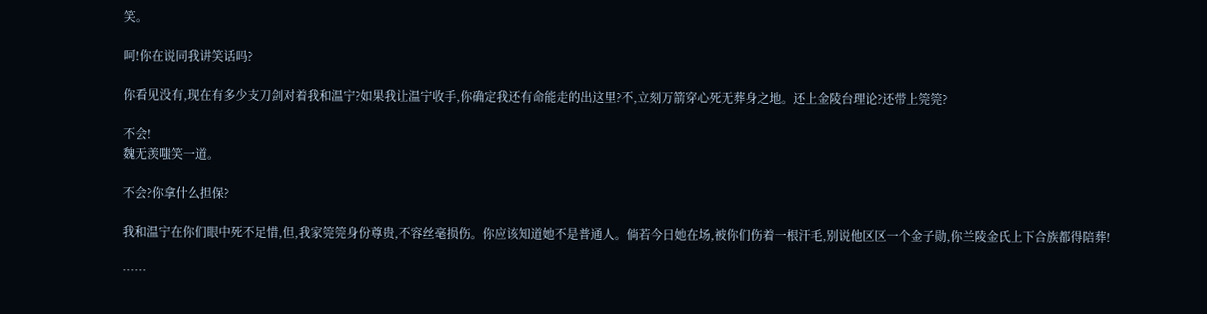笑。

呵!你在说同我讲笑话吗?

你看见没有,现在有多少支刀剑对着我和温宁?如果我让温宁收手,你确定我还有命能走的出这里?不,立刻万箭穿心死无葬身之地。还上金陵台理论?还带上筦筦?

不会!
魏无羡嗤笑一道。

不会?你拿什么担保?

我和温宁在你们眼中死不足惜,但,我家筦筦身份尊贵,不容丝毫损伤。你应该知道她不是普通人。倘若今日她在场,被你们伤着一根汗毛,别说他区区一个金子勋,你兰陵金氏上下合族都得陪葬!

……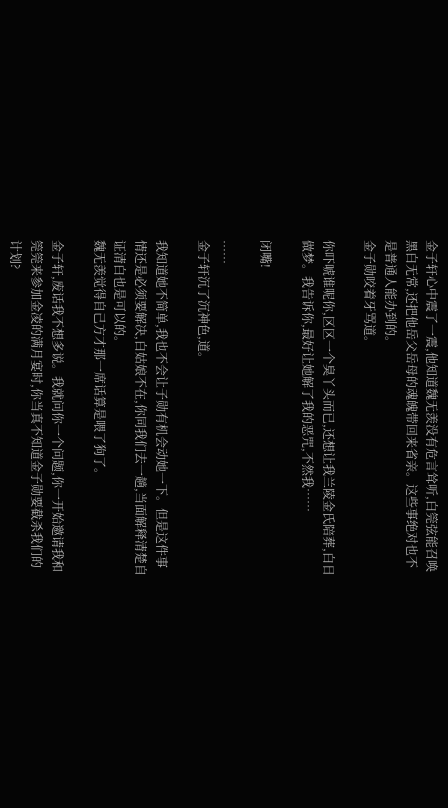金子轩心中震了一震,他知道魏无羡没有危言耸听,白筦弦能召唤黑白无常,还把他岳父岳母的魂魄带回来省亲。这些事绝对也不是普通人能办到的。
金子勋咬着牙骂道。

你吓唬谁呢你,区区一个臭丫头而已,还想让我兰陵金氏陪葬,白日做梦。我告诉你,最好让她解了我的恶咒,不然我……

闭嘴!

……
金子轩沉了沉神色,道。

我知道她不简单,我也不会让子勋有机会动她一下。但是这件事情还是必须要解决,白姑娘不在,你同我们去一趟,当面解释清楚自证清白也是可以的。
魏无羡觉得自己方才那一席话算是喂了狗了。

金子轩,废话我不想多说。我就问你一个问题,你一开始邀请我和筦筦来参加金凌的满月宴时,你当真不知道金子勋要截杀我们的计划?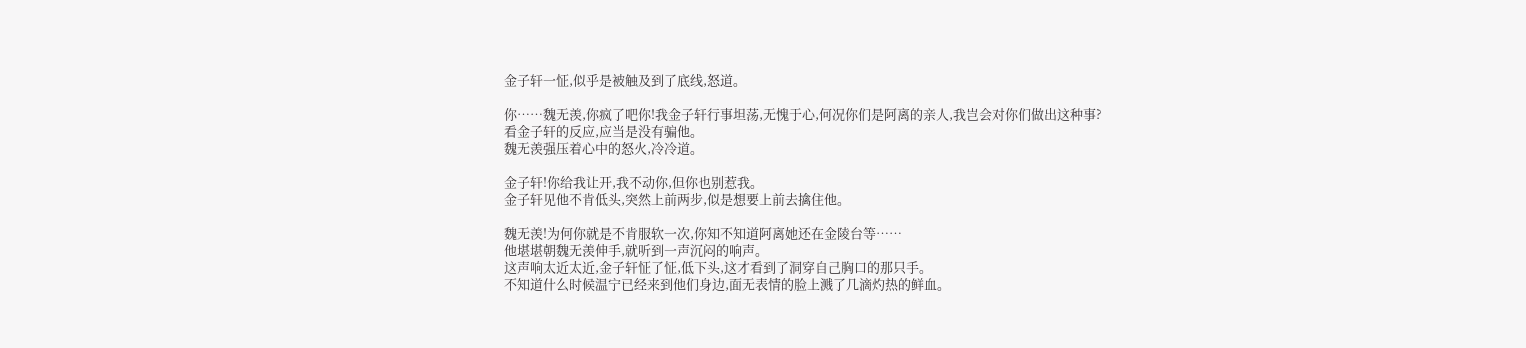金子轩一怔,似乎是被触及到了底线,怒道。

你……魏无羡,你疯了吧你!我金子轩行事坦荡,无愧于心,何况你们是阿离的亲人,我岂会对你们做出这种事?
看金子轩的反应,应当是没有骗他。
魏无羡强压着心中的怒火,冷冷道。

金子轩!你给我让开,我不动你,但你也别惹我。
金子轩见他不肯低头,突然上前两步,似是想要上前去擒住他。

魏无羡!为何你就是不肯服软一次,你知不知道阿离她还在金陵台等……
他堪堪朝魏无羡伸手,就听到一声沉闷的响声。
这声响太近太近,金子轩怔了怔,低下头,这才看到了洞穿自己胸口的那只手。
不知道什么时候温宁已经来到他们身边,面无表情的脸上溅了几滴灼热的鲜血。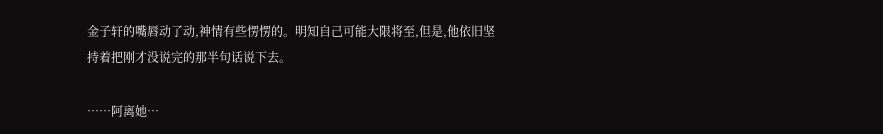金子轩的嘴唇动了动,神情有些愣愣的。明知自己可能大限将至,但是,他依旧坚持着把刚才没说完的那半句话说下去。

……阿离她…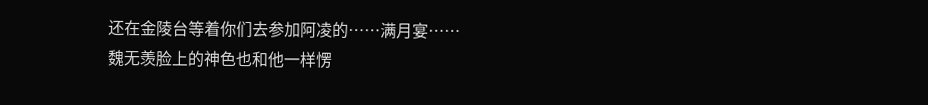还在金陵台等着你们去参加阿凌的……满月宴……
魏无羡脸上的神色也和他一样愣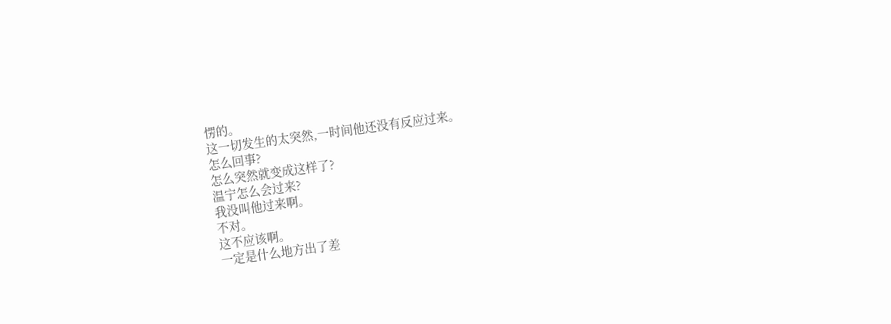愣的。
这一切发生的太突然,一时间他还没有反应过来。
怎么回事?
怎么突然就变成这样了?
温宁怎么会过来?
我没叫他过来啊。
不对。
这不应该啊。
一定是什么地方出了差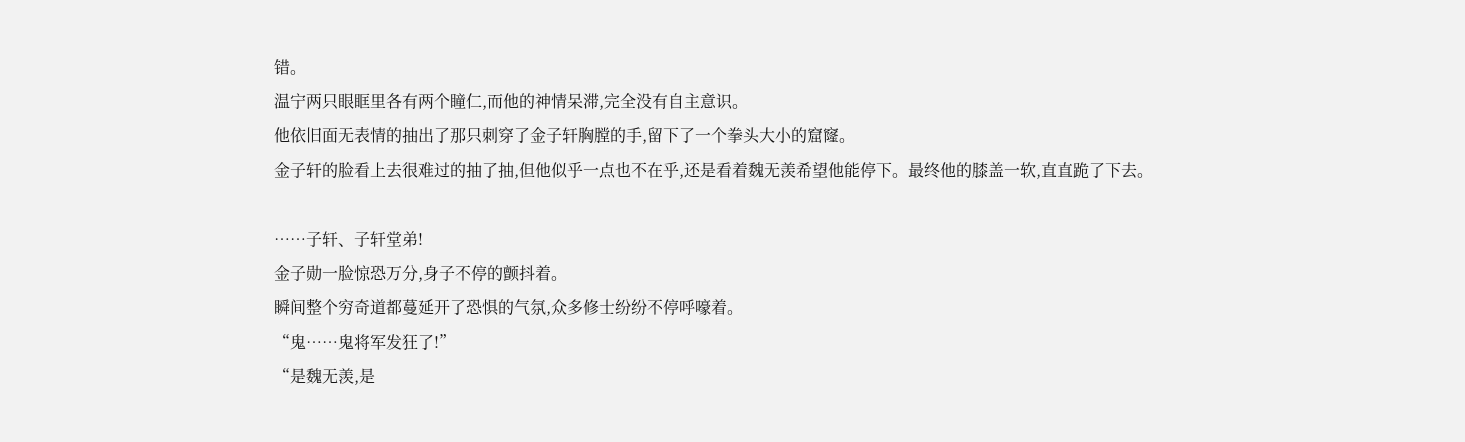错。
温宁两只眼眶里各有两个瞳仁,而他的神情呆滞,完全没有自主意识。
他依旧面无表情的抽出了那只刺穿了金子轩胸膛的手,留下了一个拳头大小的窟窿。
金子轩的脸看上去很难过的抽了抽,但他似乎一点也不在乎,还是看着魏无羡希望他能停下。最终他的膝盖一软,直直跪了下去。

……子轩、子轩堂弟!
金子勋一脸惊恐万分,身子不停的颤抖着。
瞬间整个穷奇道都蔓延开了恐惧的气氛,众多修士纷纷不停呼嚎着。
“鬼……鬼将军发狂了!”
“是魏无羡,是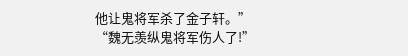他让鬼将军杀了金子轩。”
“魏无羡纵鬼将军伤人了!”